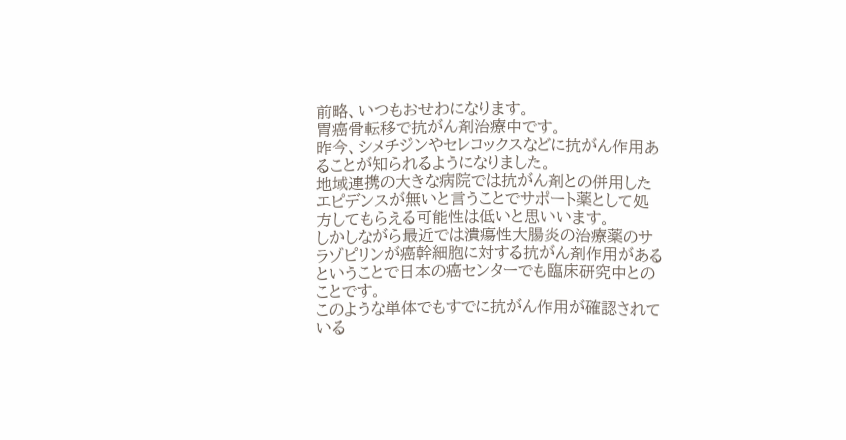前略、いつもおせわになります。
胃癌骨転移で抗がん剤治療中です。
昨今、シメチジンやセレコックスなどに抗がん作用あることが知られるようになりました。
地域連携の大きな病院では抗がん剤との併用したエピデンスが無いと言うことでサポート薬として処方してもらえる可能性は低いと思いいます。
しかしながら最近では潰瘍性大腸炎の治療薬のサラゾピリンが癌幹細胞に対する抗がん剤作用があるということで日本の癌センターでも臨床研究中とのことです。
このような単体でもすでに抗がん作用が確認されている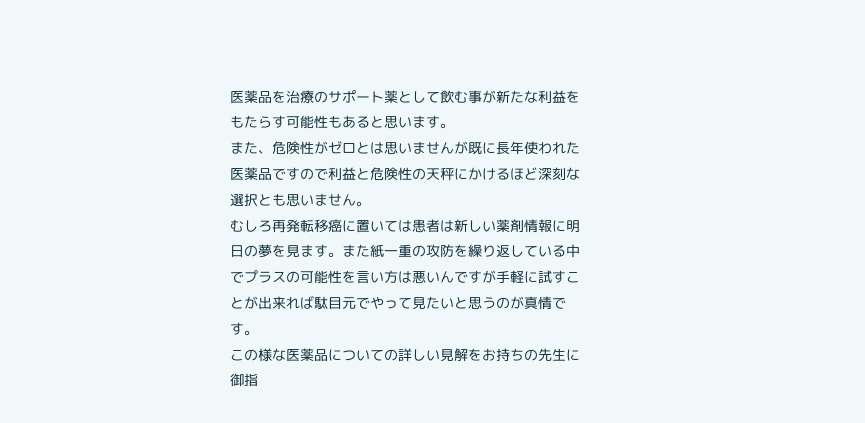医薬品を治療のサポート薬として飲む事が新たな利益をもたらす可能性もあると思います。
また、危険性がゼロとは思いませんが既に長年使われた医薬品ですので利益と危険性の天秤にかけるほど深刻な選択とも思いません。
むしろ再発転移癌に置いては患者は新しい薬剤情報に明日の夢を見ます。また紙一重の攻防を繰り返している中でプラスの可能性を言い方は悪いんですが手軽に試すことが出来れば駄目元でやって見たいと思うのが真情です。
この様な医薬品についての詳しい見解をお持ちの先生に御指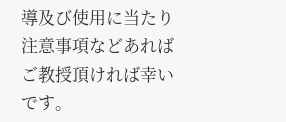導及び使用に当たり注意事項などあればご教授頂ければ幸いです。